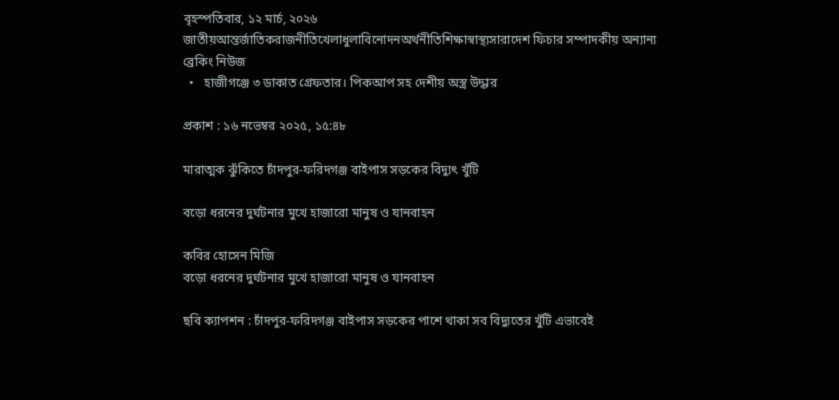বৃহস্পতিবার, ১২ মার্চ, ২০২৬
জাতীয়আন্তর্জাতিকরাজনীতিখেলাধুলাবিনোদনঅর্থনীতিশিক্ষাস্বাস্থ্যসারাদেশ ফিচার সম্পাদকীয় অন্যান্য
ব্রেকিং নিউজ
  •   হাজীগঞ্জে ৩ ডাকাত গ্রেফতার। পিকআপ সহ দেশীয় অস্ত্র উদ্ধার

প্রকাশ : ১৬ নভেম্বর ২০২৫, ১৫:৪৮

মারাত্মক ঝুঁকিতে চাঁদপুর-ফরিদগঞ্জ বাইপাস সড়কের বিদ্যুৎ খুঁটি

বড়ো ধরনের দুর্ঘটনার মুখে হাজারো মানুষ ও যানবাহন

কবির হোসেন মিজি
বড়ো ধরনের দুর্ঘটনার মুখে হাজারো মানুষ ও যানবাহন

ছবি ক্যাপশন : চাঁদপুর-ফরিদগঞ্জ বাইপাস সড়কের পাশে থাকা সব বিদ্যুতের খুঁটি এভাবেই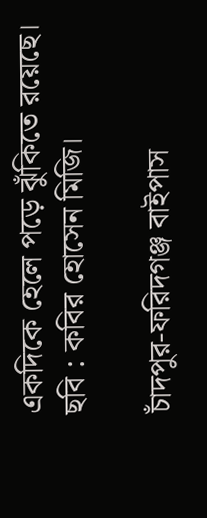একদিকে হেলে পড়ে ঝুঁকিতে রয়েছে। ছবি : কবির হোসেন মিজি।

চাঁদপুর-ফরিদগঞ্জ বাইপাস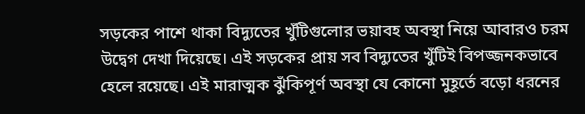সড়কের পাশে থাকা বিদ্যুতের খুঁটিগুলোর ভয়াবহ অবস্থা নিয়ে আবারও চরম উদ্বেগ দেখা দিয়েছে। এই সড়কের প্রায় সব বিদ্যুতের খুঁটিই বিপজ্জনকভাবে হেলে রয়েছে। এই মারাত্মক ঝুঁকিপূর্ণ অবস্থা যে কোনো মুহূর্তে বড়ো ধরনের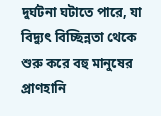দুর্ঘটনা ঘটাতে পারে, যা বিদ্যুৎ বিচ্ছিন্নতা থেকে শুরু করে বহু মানুষের প্রাণহানি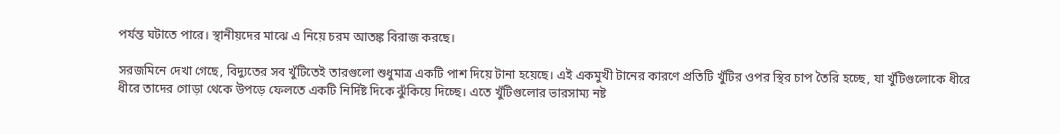পর্যন্ত ঘটাতে পারে। স্থানীয়দের মাঝে এ নিয়ে চরম আতঙ্ক বিরাজ করছে।

সরজমিনে দেখা গেছে, বিদ্যুতের সব খুঁটিতেই তারগুলো শুধুমাত্র একটি পাশ দিয়ে টানা হয়েছে। এই একমুখী টানের কারণে প্রতিটি খুঁটির ওপর স্থির চাপ তৈরি হচ্ছে, যা খুঁটিগুলোকে ধীরে ধীরে তাদের গোড়া থেকে উপড়ে ফেলতে একটি নির্দিষ্ট দিকে ঝুঁকিয়ে দিচ্ছে। এতে খুঁটিগুলোর ভারসাম্য নষ্ট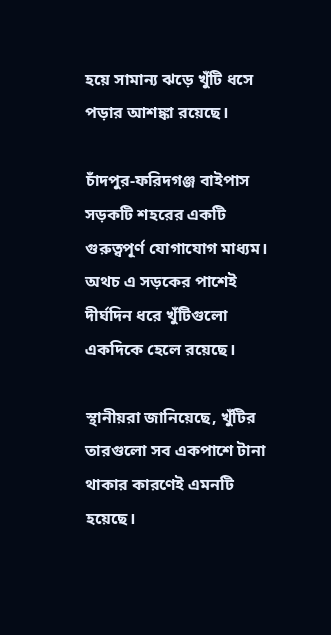হয়ে সামান্য ঝড়ে খুঁটি ধসে পড়ার আশঙ্কা রয়েছে।

চাঁদপুর-ফরিদগঞ্জ বাইপাস সড়কটি শহরের একটি গুরুত্বপূর্ণ যোগাযোগ মাধ্যম। অথচ এ সড়কের পাশেই দীর্ঘদিন ধরে খুঁটিগুলো একদিকে হেলে রয়েছে।

স্থানীয়রা জানিয়েছে, খুঁটির তারগুলো সব একপাশে টানা থাকার কারণেই এমনটি হয়েছে।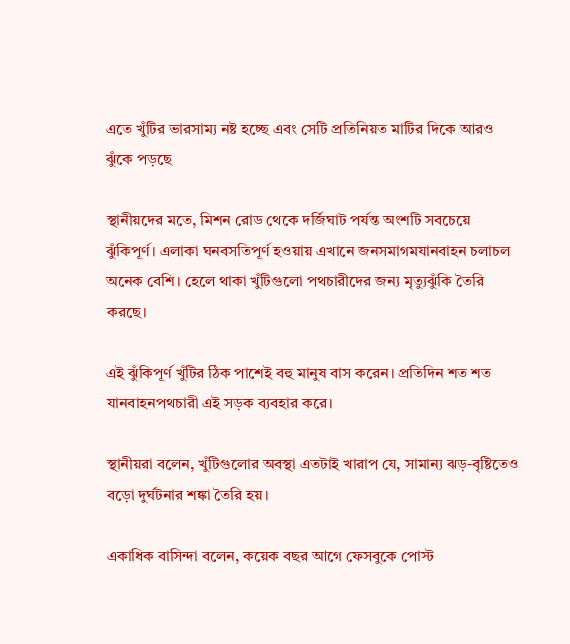এতে খুঁটির ভারসাম্য নষ্ট হচ্ছে এবং সেটি প্রতিনিয়ত মাটির দিকে আরও ঝুঁকে পড়ছে

স্থানীয়দের মতে, মিশন রোড থেকে দর্জিঘাট পর্যন্ত অংশটি সবচেয়ে ঝুঁকিপূর্ণ। এলাকা ঘনবসতিপূর্ণ হওয়ায় এখানে জনসমাগমযানবাহন চলাচল অনেক বেশি। হেলে থাকা খুঁটিগুলো পথচারীদের জন্য মৃত্যুঝুঁকি তৈরি করছে।

এই ঝুঁকিপূর্ণ খুঁটির ঠিক পাশেই বহু মানুষ বাস করেন। প্রতিদিন শত শত যানবাহনপথচারী এই সড়ক ব্যবহার করে।

স্থানীয়রা বলেন, খুঁটিগুলোর অবস্থা এতটাই খারাপ যে, সামান্য ঝড়-বৃষ্টিতেও বড়ো দুর্ঘটনার শঙ্কা তৈরি হয়।

একাধিক বাসিন্দা বলেন, কয়েক বছর আগে ফেসবুকে পোস্ট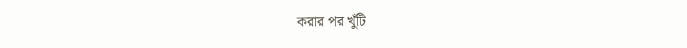করার পর খুঁটি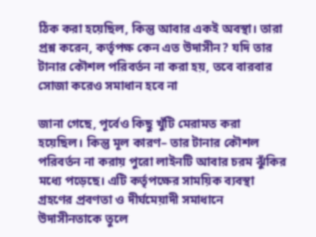ঠিক করা হয়েছিল, কিন্তু আবার একই অবস্থা। তারা প্রশ্ন করেন, কর্তৃপক্ষ কেন এত উদাসীন? যদি তার টানার কৌশল পরিবর্তন না করা হয়, তবে বারবার সোজা করেও সমাধান হবে না

জানা গেছে, পূর্বেও কিছু খুঁটি মেরামত করা হয়েছিল। কিন্তু মূল কারণ– তার টানার কৌশল পরিবর্তন না করায় পুরো লাইনটি আবার চরম ঝুঁকির মধ্যে পড়েছে। এটি কর্তৃপক্ষের সাময়িক ব্যবস্থা গ্রহণের প্রবণতা ও দীর্ঘমেয়াদী সমাধানে উদাসীনতাকে তুলে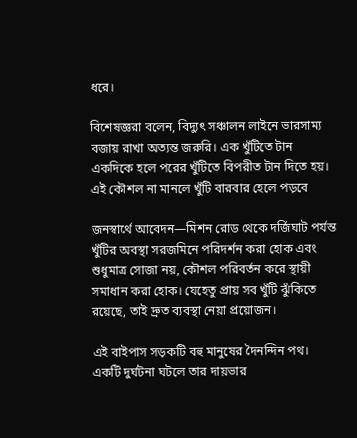ধরে।

বিশেষজ্ঞরা বলেন, বিদ্যুৎ সঞ্চালন লাইনে ভারসাম্য বজায় রাখা অত্যন্ত জরুরি। এক খুঁটিতে টান একদিকে হলে পরের খুঁটিতে বিপরীত টান দিতে হয়। এই কৌশল না মানলে খুঁটি বারবার হেলে পড়বে

জনস্বার্থে আবেদন—মিশন রোড থেকে দর্জিঘাট পর্যন্ত খুঁটির অবস্থা সরজমিনে পরিদর্শন করা হোক এবং শুধুমাত্র সোজা নয়, কৌশল পরিবর্তন করে স্থায়ী সমাধান করা হোক। যেহেতু প্রায় সব খুঁটি ঝুঁকিতে রয়েছে, তাই দ্রুত ব্যবস্থা নেয়া প্রয়োজন।

এই বাইপাস সড়কটি বহু মানুষের দৈনন্দিন পথ। একটি দুর্ঘটনা ঘটলে তার দায়ভার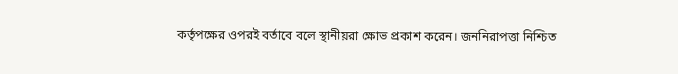কর্তৃপক্ষের ওপরই বর্তাবে বলে স্থানীয়রা ক্ষোভ প্রকাশ করেন। জননিরাপত্তা নিশ্চিত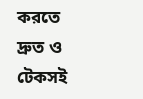করতে দ্রুত ও টেকসই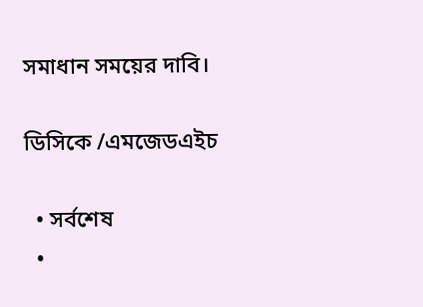সমাধান সময়ের দাবি।

ডিসিকে /এমজেডএইচ

  • সর্বশেষ
  •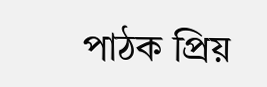পাঠক প্রিয়